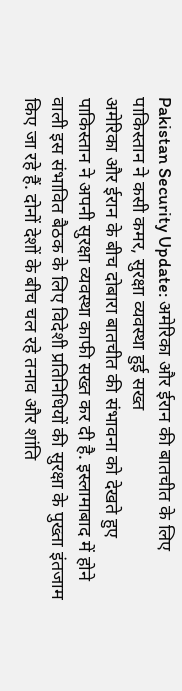Pakistan Security Update: अमेरिका और ईरान की बातचीत के लिए पाकिस्तान ने कसी कमर, सुरक्षा व्यवस्था हुई सख्त
अमेरिका और ईरान के बीच दोबारा बातचीत की संभावना को देखते हुए पाकिस्तान ने अपनी सुरक्षा व्यवस्था काफी सख्त कर दी है. इस्लामाबाद में होने वाली इस संभावित बैठक के लिए विदेशी प्रतिनिधियों की सुरक्षा के पुख्ता इंतजाम किए जा रहे हैं. दोनों देशों के बीच चल रहे तनाव और शांति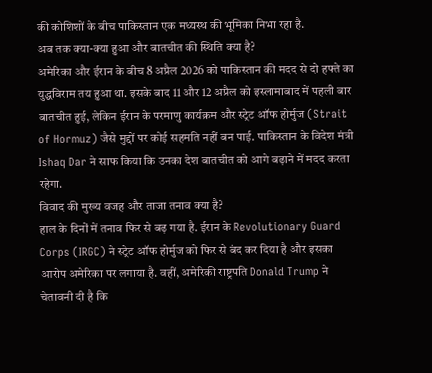की कोशिशों के बीच पाकिस्तान एक मध्यस्थ की भूमिका निभा रहा है.
अब तक क्या-क्या हुआ और बातचीत की स्थिति क्या है?
अमेरिका और ईरान के बीच 8 अप्रैल 2026 को पाकिस्तान की मदद से दो हफ्ते का युद्धविराम तय हुआ था. इसके बाद 11 और 12 अप्रैल को इस्लामाबाद में पहली बार बातचीत हुई, लेकिन ईरान के परमाणु कार्यक्रम और स्ट्रेट ऑफ होर्मुज (Strait of Hormuz) जैसे मुद्दों पर कोई सहमति नहीं बन पाई. पाकिस्तान के विदेश मंत्री Ishaq Dar ने साफ किया कि उनका देश बातचीत को आगे बढ़ाने में मदद करता रहेगा.
विवाद की मुख्य वजह और ताजा तनाव क्या है?
हाल के दिनों में तनाव फिर से बढ़ गया है. ईरान के Revolutionary Guard Corps (IRGC) ने स्ट्रेट ऑफ होर्मुज को फिर से बंद कर दिया है और इसका आरोप अमेरिका पर लगाया है. वहीं, अमेरिकी राष्ट्रपति Donald Trump ने चेतावनी दी है कि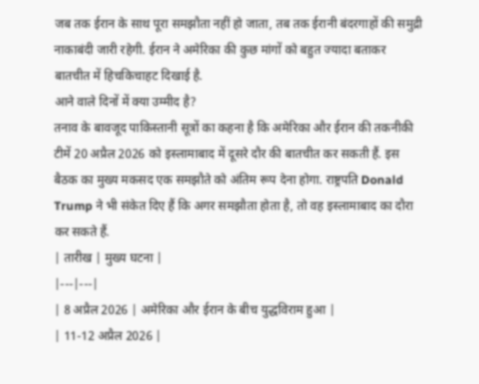जब तक ईरान के साथ पूरा समझौता नहीं हो जाता, तब तक ईरानी बंदरगाहों की समुद्री नाकाबंदी जारी रहेगी. ईरान ने अमेरिका की कुछ मांगों को बहुत ज्यादा बताकर बातचीत में हिचकिचाहट दिखाई है.
आने वाले दिनों में क्या उम्मीद है?
तनाव के बावजूद पाकिस्तानी सूत्रों का कहना है कि अमेरिका और ईरान की तकनीकी टीमें 20 अप्रैल 2026 को इस्लामाबाद में दूसरे दौर की बातचीत कर सकती हैं. इस बैठक का मुख्य मकसद एक समझौते को अंतिम रूप देना होगा. राष्ट्रपति Donald Trump ने भी संकेत दिए हैं कि अगर समझौता होता है, तो वह इस्लामाबाद का दौरा कर सकते हैं.
| तारीख | मुख्य घटना |
|---|---|
| 8 अप्रैल 2026 | अमेरिका और ईरान के बीच युद्धविराम हुआ |
| 11-12 अप्रैल 2026 |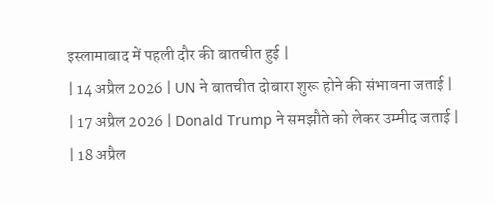इस्लामाबाद में पहली दौर की बातचीत हुई |
| 14 अप्रैल 2026 | UN ने बातचीत दोबारा शुरू होने की संभावना जताई |
| 17 अप्रैल 2026 | Donald Trump ने समझौते को लेकर उम्मीद जताई |
| 18 अप्रैल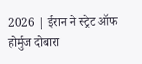2026 | ईरान ने स्ट्रेट ऑफ होर्मुज दोबारा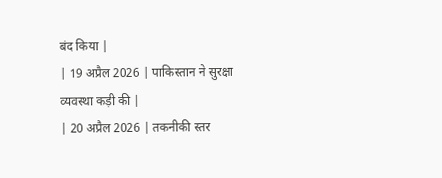बंद किया |
| 19 अप्रैल 2026 | पाकिस्तान ने सुरक्षा व्यवस्था कड़ी की |
| 20 अप्रैल 2026 | तकनीकी स्तर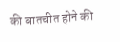की बातचीत होने की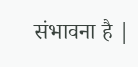संभावना है |